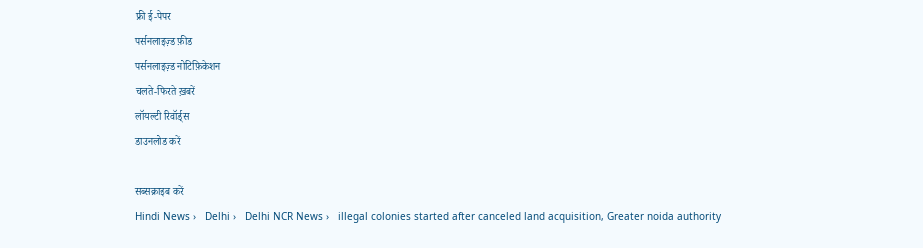फ्री ई-पेपर
पर्सनलाइज़्ड फ़ीड
पर्सनलाइज़्ड नोटिफ़िकेशन
चलते-फिरते ख़बरें
लॉयल्टी रिवॉर्ड्स
डाउनलोड करें

सब्सक्राइब करें
Hindi News ›   Delhi ›   Delhi NCR News ›   illegal colonies started after canceled land acquisition, Greater noida authority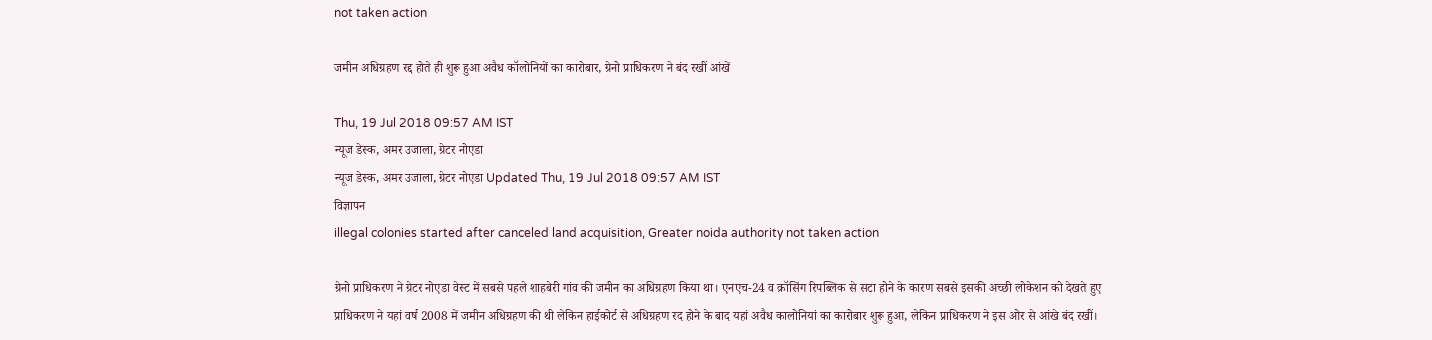not taken action

जमीन अधिग्रहण रद्द होते ही शुरू हुआ अवैध कॉलोनियों का कारोबार, ग्रेनो प्राधिकरण ने बंद रखीं आंखें

Thu, 19 Jul 2018 09:57 AM IST
न्यूज डेस्क, अमर उजाला, ग्रेटर नोएडा
न्यूज डेस्क, अमर उजाला, ग्रेटर नोएडा Updated Thu, 19 Jul 2018 09:57 AM IST
विज्ञापन
illegal colonies started after canceled land acquisition, Greater noida authority not taken action

ग्रेनो प्राधिकरण ने ग्रेटर नोएडा वेस्ट में सबसे पहले शाहबेरी गांव की जमीन का अधिग्रहण किया था। एनएच-24 व क्रॉसिंग रिपब्लिक से सटा होने के कारण सबसे इसकी अच्छी लोकेशन को देखते हुए प्राधिकरण ने यहां वर्ष 2008 में जमीन अधिग्रहण की थी लेकिन हाईकोर्ट से अधिग्रहण रद होने के बाद यहां अवैध कालोनियां का कारोबार शुरू हुआ, लेकिन प्राधिकरण ने इस ओर से आंखे बंद रखीं।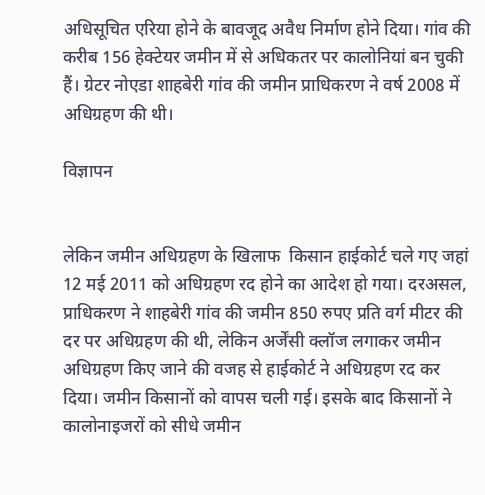अधिसूचित एरिया होने के बावजूद अवैध निर्माण होने दिया। गांव की करीब 156 हेक्टेयर जमीन में से अधिकतर पर कालोनियां बन चुकी हैं। ग्रेटर नोएडा शाहबेरी गांव की जमीन प्राधिकरण ने वर्ष 2008 में अधिग्रहण की थी।

विज्ञापन


लेकिन जमीन अधिग्रहण के खिलाफ  किसान हाईकोर्ट चले गए जहां 12 मई 2011 को अधिग्रहण रद होने का आदेश हो गया। दरअसल, प्राधिकरण ने शाहबेरी गांव की जमीन 850 रुपए प्रति वर्ग मीटर की दर पर अधिग्रहण की थी, लेकिन अर्जेंसी क्लॉज लगाकर जमीन अधिग्रहण किए जाने की वजह से हाईकोर्ट ने अधिग्रहण रद कर दिया। जमीन किसानों को वापस चली गई। इसके बाद किसानों ने कालोनाइजरों को सीधे जमीन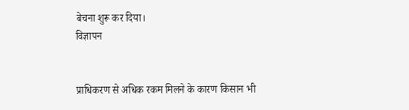बेचना शुरू कर दिया।
विज्ञापन


प्राधिकरण से अधिक रकम मिलने के कारण किसान भी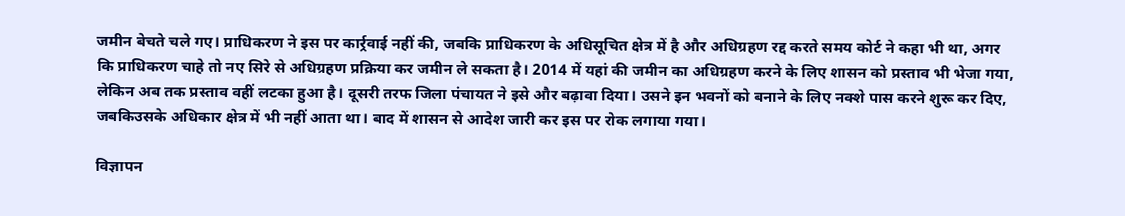जमीन बेचते चले गए। प्राधिकरण ने इस पर कार्र्रवाई नहीं की, जबकि प्राधिकरण के अधिसूचित क्षेत्र में है और अधिग्रहण रद्द करते समय कोर्ट ने कहा भी था, अगर कि प्राधिकरण चाहे तो नए सिरे से अधिग्रहण प्रक्रिया कर जमीन ले सकता है। 2014 में यहां की जमीन का अधिग्रहण करने के लिए शासन को प्रस्ताव भी भेजा गया, लेकिन अब तक प्रस्ताव वहीं लटका हुआ है। दूसरी तरफ जिला पंचायत ने इसे और बढ़ावा दिया। उसने इन भवनों को बनाने के लिए नक्शे पास करने शुरू कर दिए, जबकिउसके अधिकार क्षेत्र में भी नहीं आता था। बाद में शासन से आदेश जारी कर इस पर रोक लगाया गया।

विज्ञापन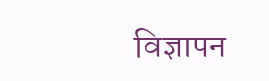विज्ञापन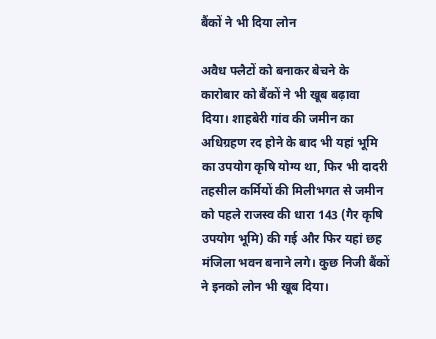बैंकों ने भी दिया लोन

अवैध फ्लैटों को बनाकर बेचने के कारोबार को बैंकों ने भी खूब बढ़ावा दिया। शाहबेरी गांव की जमीन का अधिग्रहण रद होने के बाद भी यहां भूमि का उपयोग कृषि योग्य था, फिर भी दादरी तहसील कर्मियों की मिलीभगत से जमीन को पहले राजस्व की धारा 143 (गैर कृषि उपयोग भूमि) की गई और फिर यहां छह मंजिला भवन बनाने लगे। कुछ निजी बैंकों ने इनको लोन भी खूब दिया।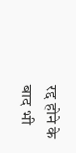रद्द होने के बाद भी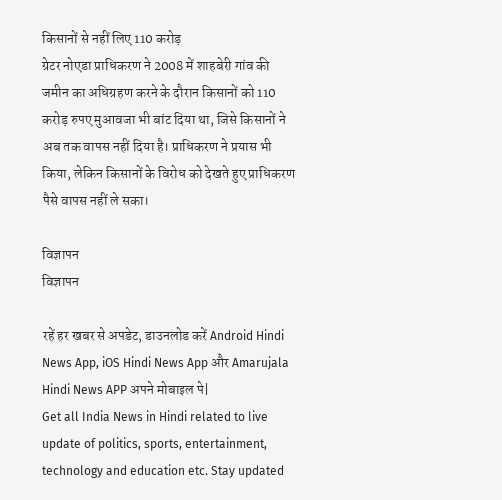किसानों से नहीं लिए 110 करोड़
ग्रेटर नोएडा प्राधिकरण ने 2008 में शाहबेरी गांव की जमीन का अधिग्रहण करने के दौरान किसानों को 110 करोड़ रुपए मुआवजा भी बांट दिया था, जिसे किसानों ने अब तक वापस नहीं दिया है। प्राधिकरण ने प्रयास भी किया, लेकिन किसानों के विरोध को देखते हुए प्राधिकरण पैसे वापस नहीं ले सका।

विज्ञापन
विज्ञापन

रहें हर खबर से अपडेट, डाउनलोड करें Android Hindi News App, iOS Hindi News App और Amarujala Hindi News APP अपने मोबाइल पे|
Get all India News in Hindi related to live update of politics, sports, entertainment, technology and education etc. Stay updated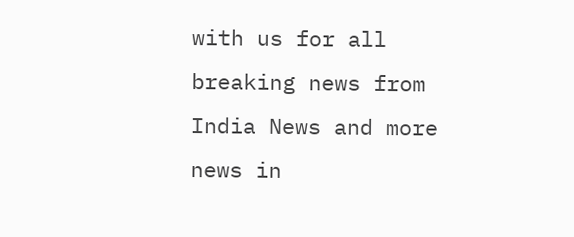with us for all breaking news from India News and more news in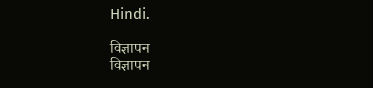Hindi.

विज्ञापन
विज्ञापन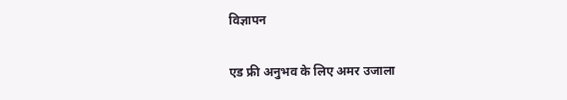विज्ञापन

एड फ्री अनुभव के लिए अमर उजाला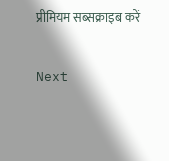प्रीमियम सब्सक्राइब करें

Next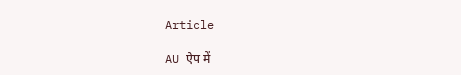Article

AU ऐप में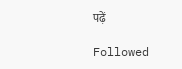पढ़ें

Followed